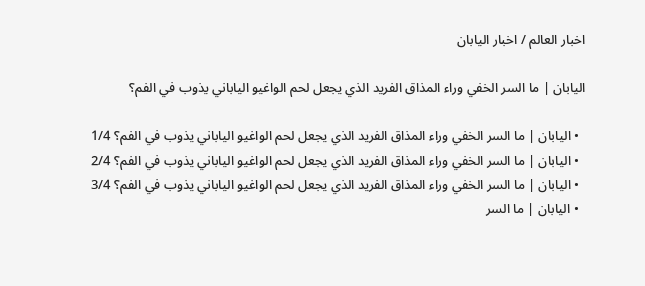اخبار العالم / اخبار اليابان

اليابان | ما السر الخفي وراء المذاق الفريد الذي يجعل لحم الواغيو الياباني يذوب في الفم؟

  • اليابان | ما السر الخفي وراء المذاق الفريد الذي يجعل لحم الواغيو الياباني يذوب في الفم؟ 1/4
  • اليابان | ما السر الخفي وراء المذاق الفريد الذي يجعل لحم الواغيو الياباني يذوب في الفم؟ 2/4
  • اليابان | ما السر الخفي وراء المذاق الفريد الذي يجعل لحم الواغيو الياباني يذوب في الفم؟ 3/4
  • اليابان | ما السر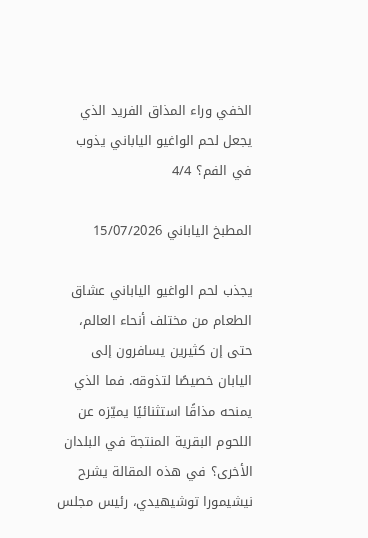الخفي وراء المذاق الفريد الذي يجعل لحم الواغيو الياباني يذوب في الفم؟ 4/4

المطبخ الياباني 15/07/2026

يجذب لحم الواغيو الياباني عشاق الطعام من مختلف أنحاء العالم، حتى إن كثيرين يسافرون إلى اليابان خصيصًا لتذوقه. فما الذي يمنحه مذاقًا استثنائيًا يميّزه عن اللحوم البقرية المنتجة في البلدان الأخرى؟ في هذه المقالة يشرح نيشيمورا توشيهيدي، رئيس مجلس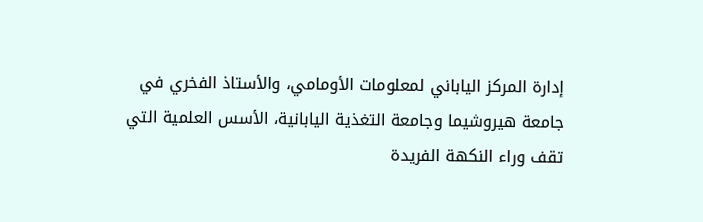إدارة المركز الياباني لمعلومات الأومامي، والأستاذ الفخري في جامعة هيروشيما وجامعة التغذية اليابانية، الأسس العلمية التي تقف وراء النكهة الفريدة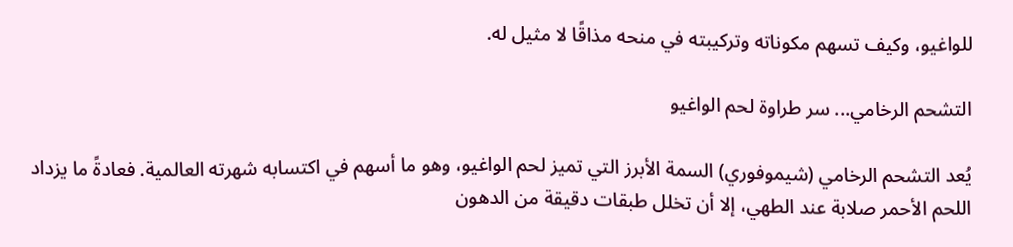للواغيو، وكيف تسهم مكوناته وتركيبته في منحه مذاقًا لا مثيل له.

التشحم الرخامي... سر طراوة لحم الواغيو

يُعد التشحم الرخامي (شيموفوري) السمة الأبرز التي تميز لحم الواغيو، وهو ما أسهم في اكتسابه شهرته العالمية. فعادةً ما يزداد اللحم الأحمر صلابة عند الطهي، إلا أن تخلل طبقات دقيقة من الدهون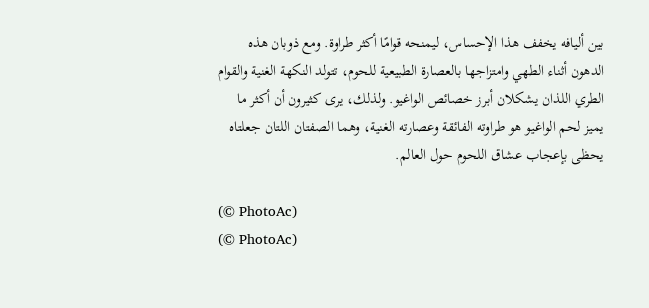بين أليافه يخفف هذا الإحساس، ليمنحه قوامًا أكثر طراوة. ومع ذوبان هذه الدهون أثناء الطهي وامتزاجها بالعصارة الطبيعية للحوم، تتولد النكهة الغنية والقوام الطري اللذان يشكلان أبرز خصائص الواغيو. ولذلك، يرى كثيرون أن أكثر ما يميز لحم الواغيو هو طراوته الفائقة وعصارته الغنية، وهما الصفتان اللتان جعلتاه يحظى بإعجاب عشاق اللحوم حول العالم.

(© PhotoAc)
(© PhotoAc)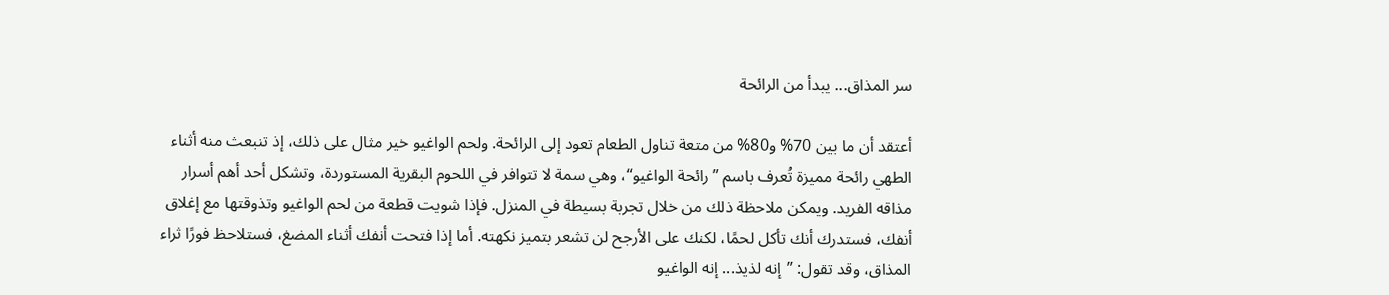سر المذاق... يبدأ من الرائحة

أعتقد أن ما بين 70% و80% من متعة تناول الطعام تعود إلى الرائحة. ولحم الواغيو خير مثال على ذلك، إذ تنبعث منه أثناء الطهي رائحة مميزة تُعرف باسم ”رائحة الواغيو“، وهي سمة لا تتوافر في اللحوم البقرية المستوردة، وتشكل أحد أهم أسرار مذاقه الفريد. ويمكن ملاحظة ذلك من خلال تجربة بسيطة في المنزل. فإذا شويت قطعة من لحم الواغيو وتذوقتها مع إغلاق أنفك، فستدرك أنك تأكل لحمًا، لكنك على الأرجح لن تشعر بتميز نكهته. أما إذا فتحت أنفك أثناء المضغ، فستلاحظ فورًا ثراء المذاق، وقد تقول: ”إنه لذيذ... إنه الواغيو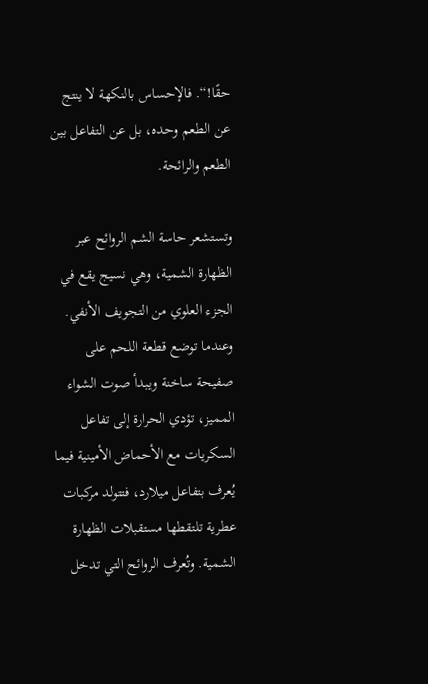حقًا!“. فالإحساس بالنكهة لا ينتج عن الطعم وحده، بل عن التفاعل بين الطعم والرائحة.

وتستشعر حاسة الشم الروائح عبر الظهارة الشمية، وهي نسيج يقع في الجزء العلوي من التجويف الأنفي. وعندما توضع قطعة اللحم على صفيحة ساخنة ويبدأ صوت الشواء المميز، تؤدي الحرارة إلى تفاعل السكريات مع الأحماض الأمينية فيما يُعرف بتفاعل ميلارد، فتتولد مركبات عطرية تلتقطها مستقبلات الظهارة الشمية. وتُعرف الروائح التي تدخل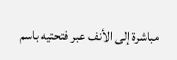مباشرة إلى الأنف عبر فتحتيه باسم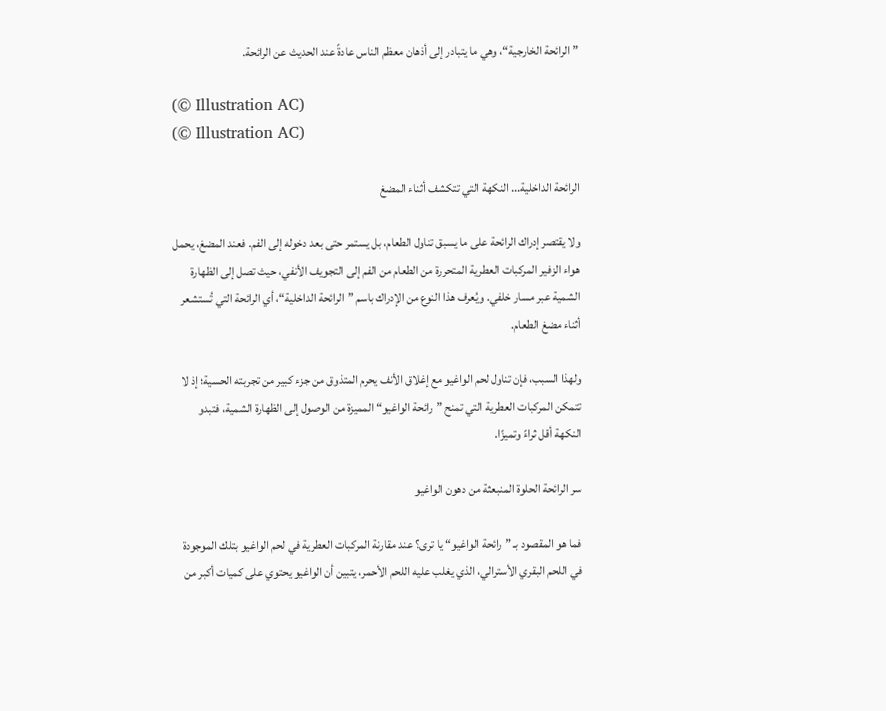”الرائحة الخارجية“، وهي ما يتبادر إلى أذهان معظم الناس عادةً عند الحديث عن الرائحة.

(© Illustration AC)
(© Illustration AC)

الرائحة الداخلية... النكهة التي تتكشف أثناء المضغ

ولا يقتصر إدراك الرائحة على ما يسبق تناول الطعام، بل يستمر حتى بعد دخوله إلى الفم. فعند المضغ، يحمل هواء الزفير المركبات العطرية المتحررة من الطعام من الفم إلى التجويف الأنفي، حيث تصل إلى الظهارة الشمية عبر مسار خلفي. ويُعرف هذا النوع من الإدراك باسم ”الرائحة الداخلية“، أي الرائحة التي تُستشعر أثناء مضغ الطعام.

ولهذا السبب، فإن تناول لحم الواغيو مع إغلاق الأنف يحرم المتذوق من جزء كبير من تجربته الحسية؛ إذ لا تتمكن المركبات العطرية التي تمنح ”رائحة الواغيو“ المميزة من الوصول إلى الظهارة الشمية، فتبدو النكهة أقل ثراءً وتميزًا.

سر الرائحة الحلوة المنبعثة من دهون الواغيو

فما هو المقصود بـ ”رائحة الواغيو“ يا ترى؟ عند مقارنة المركبات العطرية في لحم الواغيو بتلك الموجودة في اللحم البقري الأسترالي، الذي يغلب عليه اللحم الأحمر، يتبين أن الواغيو يحتوي على كميات أكبر من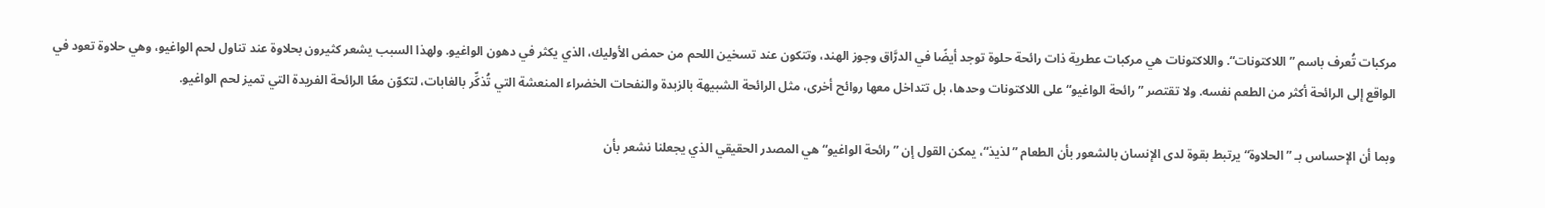مركبات تُعرف باسم ”اللاكتونات“. واللاكتونات هي مركبات عطرية ذات رائحة حلوة توجد أيضًا في الدرَّاق وجوز الهند، وتتكون عند تسخين اللحم من حمض الأوليك، الذي يكثر في دهون الواغيو. ولهذا السبب يشعر كثيرون بحلاوة عند تناول لحم الواغيو، وهي حلاوة تعود في الواقع إلى الرائحة أكثر من الطعم نفسه. ولا تقتصر ”رائحة الواغيو“ على اللاكتونات وحدها، بل تتداخل معها روائح أخرى، مثل الرائحة الشبيهة بالزبدة والنفحات الخضراء المنعشة التي تُذكِّر بالغابات، لتكوّن معًا الرائحة الفريدة التي تميز لحم الواغيو.

وبما أن الإحساس بـ ”الحلاوة“ يرتبط بقوة لدى الإنسان بالشعور بأن الطعام ”لذيذ“، يمكن القول إن ”رائحة الواغيو“ هي المصدر الحقيقي الذي يجعلنا نشعر بأن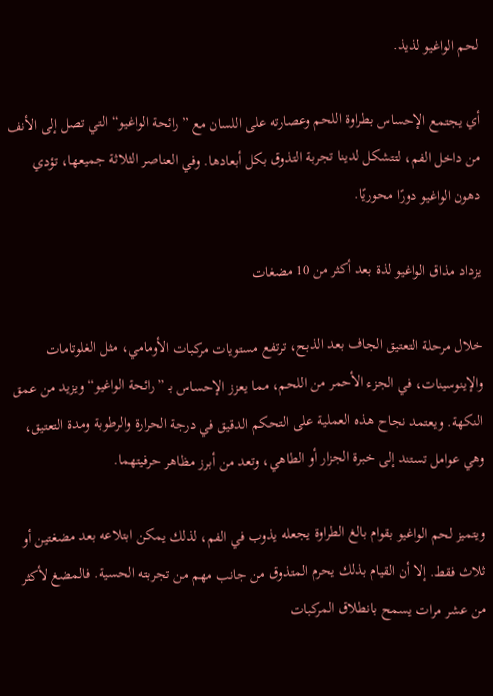لحم الواغيو لذيذ.

أي يجتمع الإحساس بطراوة اللحم وعصارته على اللسان مع ”رائحة الواغيو“ التي تصل إلى الأنف من داخل الفم، لتتشكل لدينا تجربة التذوق بكل أبعادها. وفي العناصر الثلاثة جميعها، تؤدي دهون الواغيو دورًا محوريًا.

يزداد مذاق الواغيو لذة بعد أكثر من 10 مضغات

خلال مرحلة التعتيق الجاف بعد الذبح، ترتفع مستويات مركبات الأومامي، مثل الغلوتامات والإينوسينات، في الجزء الأحمر من اللحم، مما يعزز الإحساس بـ ”رائحة الواغيو“ ويزيد من عمق النكهة. ويعتمد نجاح هذه العملية على التحكم الدقيق في درجة الحرارة والرطوبة ومدة التعتيق، وهي عوامل تستند إلى خبرة الجزار أو الطاهي، وتعد من أبرز مظاهر حرفيتهما.

ويتميز لحم الواغيو بقوام بالغ الطراوة يجعله يذوب في الفم، لذلك يمكن ابتلاعه بعد مضغتين أو ثلاث فقط. إلا أن القيام بذلك يحرم المتذوق من جانب مهم من تجربته الحسية. فالمضغ لأكثر من عشر مرات يسمح بانطلاق المركبات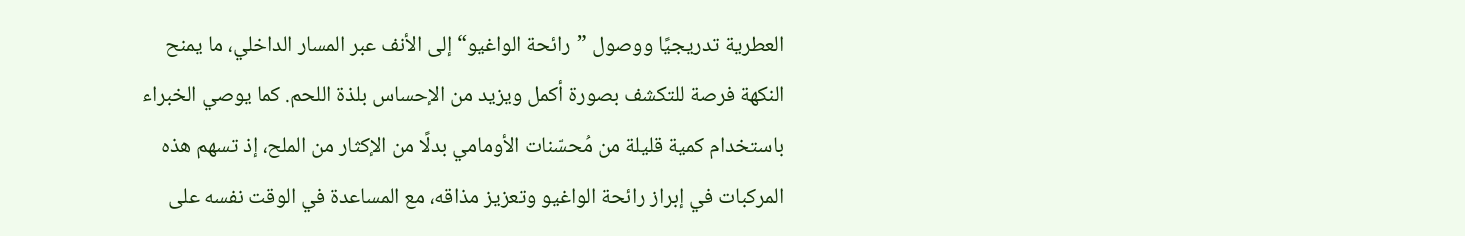العطرية تدريجيًا ووصول ”رائحة الواغيو“ إلى الأنف عبر المسار الداخلي، ما يمنح النكهة فرصة للتكشف بصورة أكمل ويزيد من الإحساس بلذة اللحم. كما يوصي الخبراء باستخدام كمية قليلة من مُحسّنات الأومامي بدلًا من الإكثار من الملح، إذ تسهم هذه المركبات في إبراز رائحة الواغيو وتعزيز مذاقه، مع المساعدة في الوقت نفسه على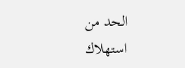الحد من استهلاك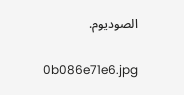الصوديوم.

0b086e71e6.jpg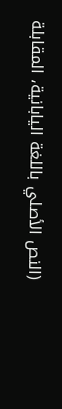(النص الأصلي باللغة اليابانية، المقابلة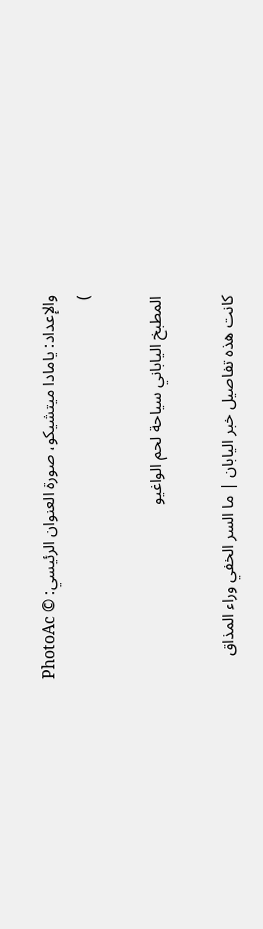والإعداد: يامادا ميتشيكو، صورة العنوان الرئيسي: © PhotoAc )

المطبخ الياباني سياحة لحم الواغيو

كانت هذه تفاصيل خبر اليابان | ما السر الخفي وراء المذاق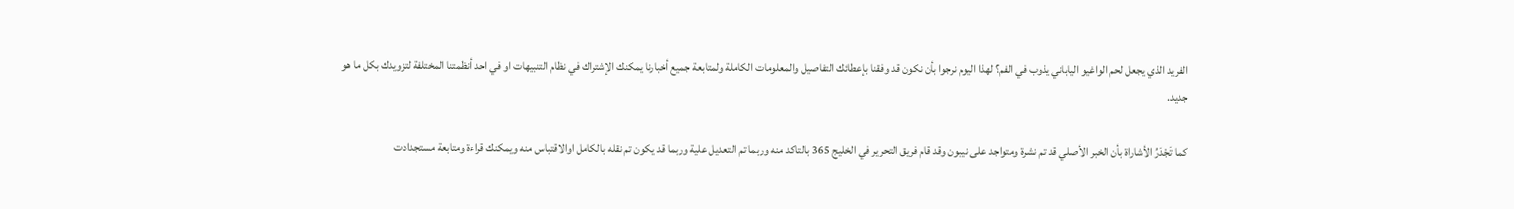الفريد الذي يجعل لحم الواغيو الياباني يذوب في الفم؟ لهذا اليوم نرجوا بأن نكون قد وفقنا بإعطائك التفاصيل والمعلومات الكاملة ولمتابعة جميع أخبارنا يمكنك الإشتراك في نظام التنبيهات او في احد أنظمتنا المختلفة لتزويدك بكل ما هو جديد.

كما تَجْدَرُ الأشاراة بأن الخبر الأصلي قد تم نشرة ومتواجد على نيبون وقد قام فريق التحرير في الخليج 365 بالتاكد منه وربما تم التعديل علية وربما قد يكون تم نقله بالكامل اوالاقتباس منه ويمكنك قراءة ومتابعة مستجدادت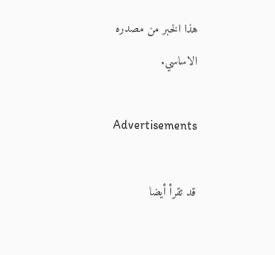هذا الخبر من مصدره الاساسي.

Advertisements

قد تقرأ أيضا